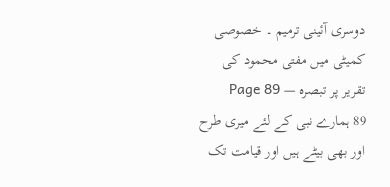دوسری آئینی ترمیم ۔ خصوصی کمیٹی میں مفتی محمود کی تقریر پر تبصرہ — Page 89
89 ہمارے نبی کے لئے میری طرح اور بھی بیٹے ہیں اور قیامت تک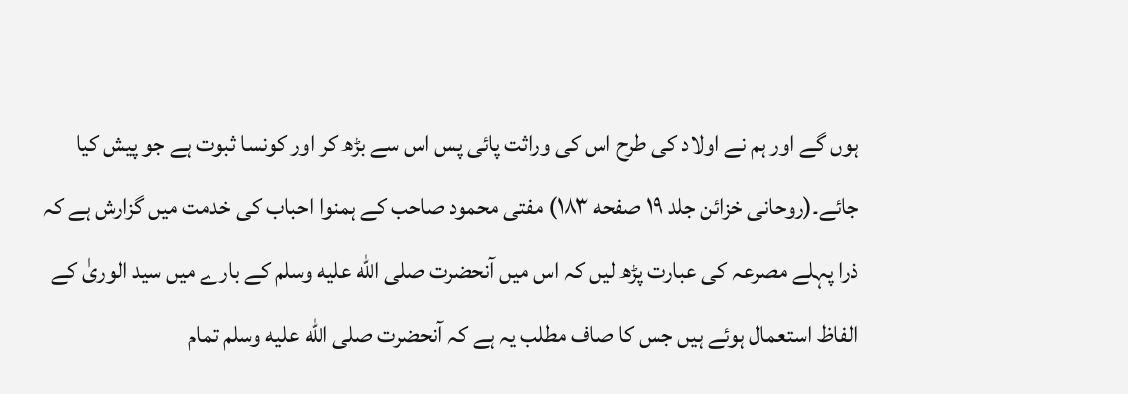ہوں گے اور ہم نے اولاد کی طرح اس کی وراثت پائی پس اس سے بڑھ کر اور کونسا ثبوت ہے جو پیش کیا جائے۔(روحانی خزائن جلد ۱۹ صفحه ۱۸۳) مفتی محمود صاحب کے ہمنوا احباب کی خدمت میں گزارش ہے کہ ذرا پہلے مصرعہ کی عبارت پڑھ لیں کہ اس میں آنحضرت صلى الله عليه وسلم کے بارے میں سید الوریٰ کے الفاظ استعمال ہوئے ہیں جس کا صاف مطلب یہ ہے کہ آنحضرت صلى الله عليه وسلم تمام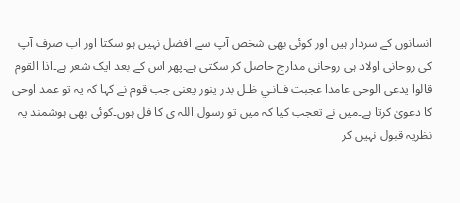انسانوں کے سردار ہیں اور کوئی بھی شخص آپ سے افضل نہیں ہو سکتا اور اب صرف آپ کی روحانی اولاد ہی روحانی مدارج حاصل کر سکتی ہے۔پھر اس کے بعد ایک شعر ہے۔اذا القوم قالوا يدعى الوحى عامدا عجبت فـانـي ظـل بدر ينور یعنی جب قوم نے کہا کہ یہ تو عمد اوحی کا دعویٰ کرتا ہے۔میں نے تعجب کیا کہ میں تو رسول اللہ ی کا فل ہوں۔کوئی بھی ہوشمند یہ نظریہ قبول نہیں کر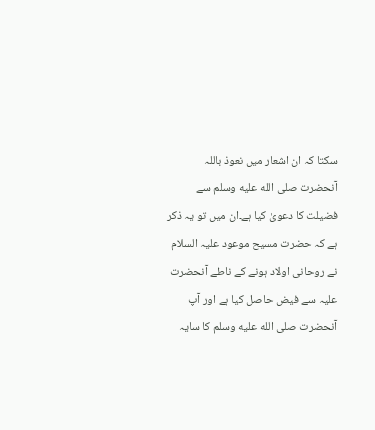سکتا کہ ان اشعار میں نعوذ باللہ آنحضرت صلى الله عليه وسلم سے فضیلت کا دعویٰ کیا ہے۔ان میں تو یہ ذکر ہے کہ حضرت مسیح موعود علیہ السلام نے روحانی اولاد ہونے کے ناطے آنحضرت علیہ سے فیض حاصل کیا ہے اور آپ آنحضرت صلى الله عليه وسلم کا سایہ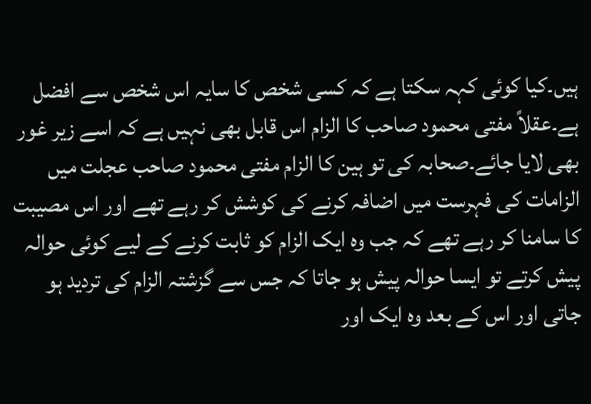ہیں۔کیا کوئی کہہ سکتا ہے کہ کسی شخص کا سایہ اس شخص سے افضل ہے۔عقلاً مفتی محمود صاحب کا الزام اس قابل بھی نہیں ہے کہ اسے زیر غور بھی لایا جائے۔صحابہ کی تو ہین کا الزام مفتی محمود صاحب عجلت میں الزامات کی فہرست میں اضافہ کرنے کی کوشش کر رہے تھے اور اس مصیبت کا سامنا کر رہے تھے کہ جب وہ ایک الزام کو ثابت کرنے کے لیے کوئی حوالہ پیش کرتے تو ایسا حوالہ پیش ہو جاتا کہ جس سے گزشتہ الزام کی تردید ہو جاتی اور اس کے بعد وہ ایک اور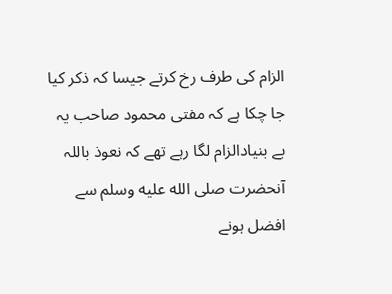الزام کی طرف رخ کرتے جیسا کہ ذکر کیا جا چکا ہے کہ مفتی محمود صاحب یہ بے بنیادالزام لگا رہے تھے کہ نعوذ باللہ آنحضرت صلى الله عليه وسلم سے افضل ہونے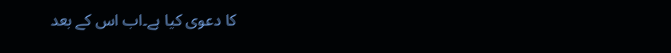کا دعوی کیا ہے۔اب اس کے بعد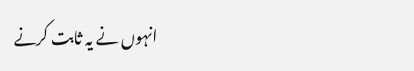انہوں نے یہ ثابت کرنے